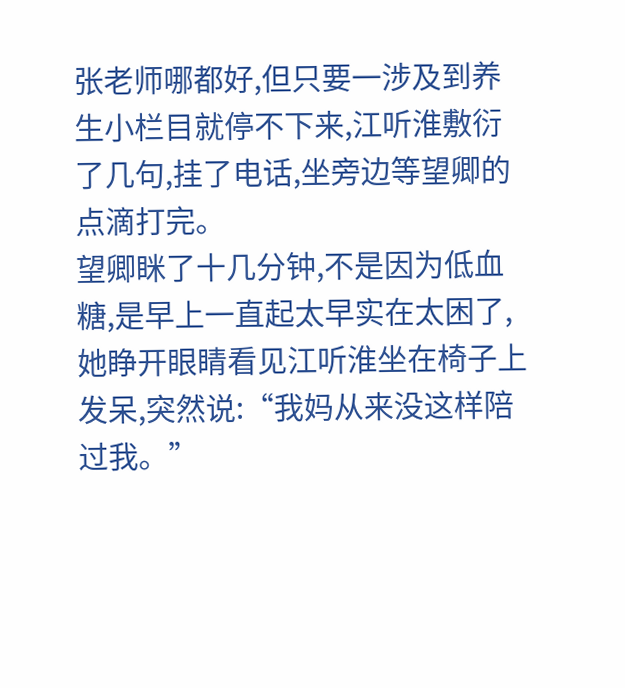张老师哪都好,但只要一涉及到养生小栏目就停不下来,江听淮敷衍了几句,挂了电话,坐旁边等望卿的点滴打完。
望卿眯了十几分钟,不是因为低血糖,是早上一直起太早实在太困了,她睁开眼睛看见江听淮坐在椅子上发呆,突然说:“我妈从来没这样陪过我。”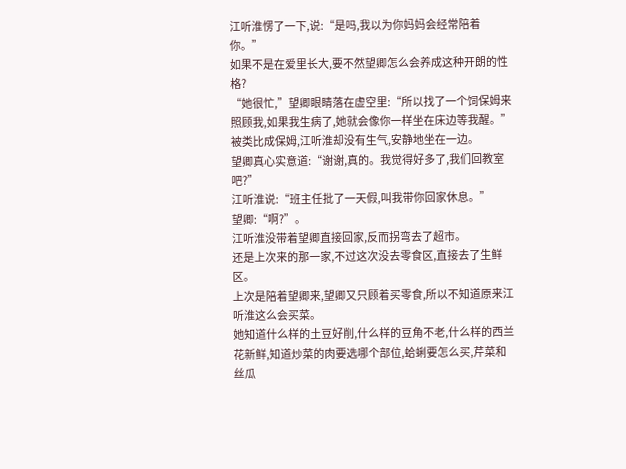江听淮愣了一下,说:“是吗,我以为你妈妈会经常陪着你。”
如果不是在爱里长大,要不然望卿怎么会养成这种开朗的性格?
“她很忙,”望卿眼睛落在虚空里:“所以找了一个饲保姆来照顾我,如果我生病了,她就会像你一样坐在床边等我醒。”
被类比成保姆,江听淮却没有生气,安静地坐在一边。
望卿真心实意道:“谢谢,真的。我觉得好多了,我们回教室吧?”
江听淮说:“班主任批了一天假,叫我带你回家休息。”
望卿:“啊?”。
江听淮没带着望卿直接回家,反而拐弯去了超市。
还是上次来的那一家,不过这次没去零食区,直接去了生鲜区。
上次是陪着望卿来,望卿又只顾着买零食,所以不知道原来江听淮这么会买菜。
她知道什么样的土豆好削,什么样的豆角不老,什么样的西兰花新鲜,知道炒菜的肉要选哪个部位,蛤蜊要怎么买,芹菜和丝瓜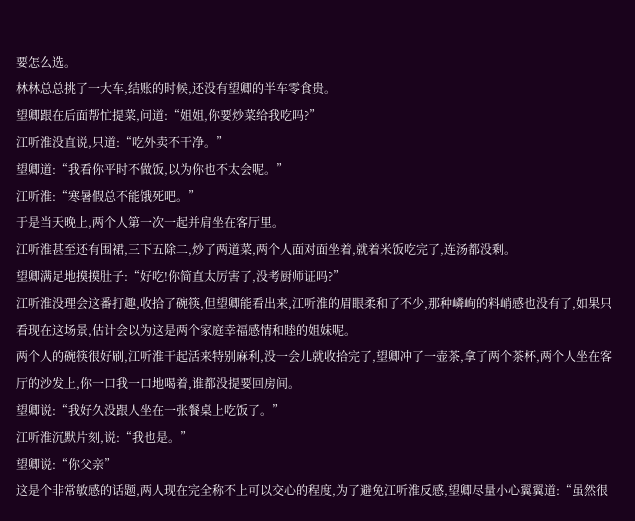要怎么选。
林林总总挑了一大车,结账的时候,还没有望卿的半车零食贵。
望卿跟在后面帮忙提菜,问道:“姐姐,你要炒菜给我吃吗?”
江听淮没直说,只道:“吃外卖不干净。”
望卿道:“我看你平时不做饭,以为你也不太会呢。”
江听淮:“寒暑假总不能饿死吧。”
于是当天晚上,两个人第一次一起并肩坐在客厅里。
江听淮甚至还有围裙,三下五除二,炒了两道菜,两个人面对面坐着,就着米饭吃完了,连汤都没剩。
望卿满足地摸摸肚子:“好吃!你简直太厉害了,没考厨师证吗?”
江听淮没理会这番打趣,收拾了碗筷,但望卿能看出来,江听淮的眉眼柔和了不少,那种嶙峋的料峭感也没有了,如果只看现在这场景,估计会以为这是两个家庭幸福感情和睦的姐妹呢。
两个人的碗筷很好刷,江听淮干起活来特别麻利,没一会儿就收拾完了,望卿冲了一壶茶,拿了两个茶杯,两个人坐在客厅的沙发上,你一口我一口地喝着,谁都没提要回房间。
望卿说:“我好久没跟人坐在一张餐桌上吃饭了。”
江听淮沉默片刻,说:“我也是。”
望卿说:“你父亲”
这是个非常敏感的话题,两人现在完全称不上可以交心的程度,为了避免江听淮反感,望卿尽量小心翼翼道:“虽然很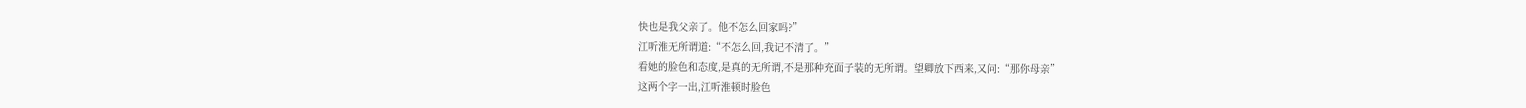快也是我父亲了。他不怎么回家吗?”
江听淮无所谓道:“不怎么回,我记不清了。”
看她的脸色和态度,是真的无所谓,不是那种充面子装的无所谓。望卿放下西来,又问:“那你母亲”
这两个字一出,江听淮顿时脸色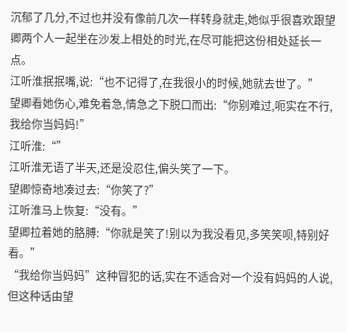沉郁了几分,不过也并没有像前几次一样转身就走,她似乎很喜欢跟望卿两个人一起坐在沙发上相处的时光,在尽可能把这份相处延长一点。
江听淮抿抿嘴,说:“也不记得了,在我很小的时候,她就去世了。”
望卿看她伤心,难免着急,情急之下脱口而出:“你别难过,呃实在不行,我给你当妈妈!”
江听淮:“”
江听淮无语了半天,还是没忍住,偏头笑了一下。
望卿惊奇地凑过去:“你笑了?”
江听淮马上恢复:“没有。”
望卿拉着她的胳膊:“你就是笑了!别以为我没看见,多笑笑呗,特别好看。”
“我给你当妈妈”这种冒犯的话,实在不适合对一个没有妈妈的人说,但这种话由望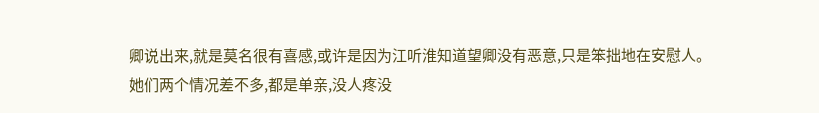卿说出来,就是莫名很有喜感,或许是因为江听淮知道望卿没有恶意,只是笨拙地在安慰人。
她们两个情况差不多,都是单亲,没人疼没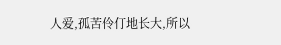人爱,孤苦伶仃地长大,所以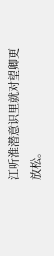江听淮潜意识里就对望卿更放松。